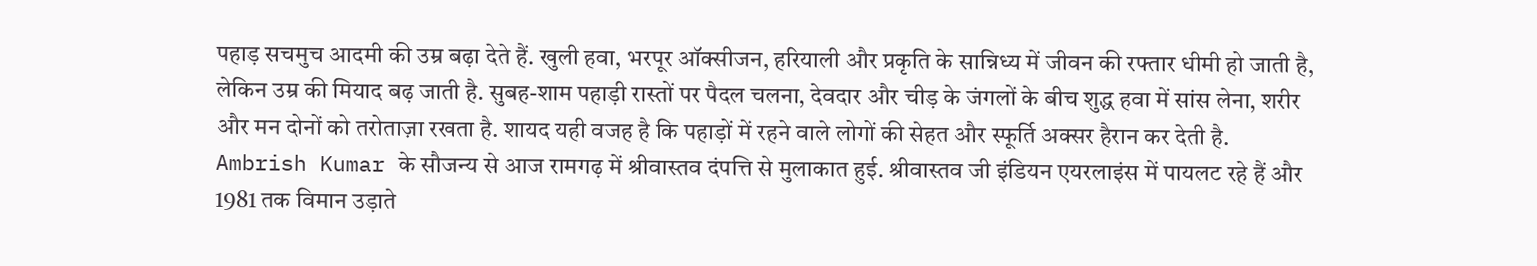पहाड़ सचमुच आदमी की उम्र बढ़ा देते हैं. खुली हवा, भरपूर ऑक्सीजन, हरियाली और प्रकृति के सान्निध्य में जीवन की रफ्तार धीमी हो जाती है, लेकिन उम्र की मियाद बढ़ जाती है. सुबह-शाम पहाड़ी रास्तों पर पैदल चलना, देवदार और चीड़ के जंगलों के बीच शुद्ध हवा में सांस लेना, शरीर और मन दोनों को तरोताज़ा रखता है. शायद यही वजह है कि पहाड़ों में रहने वाले लोगों की सेहत और स्फूर्ति अक्सर हैरान कर देती है.
Ambrish Kumar के सौजन्य से आज रामगढ़ में श्रीवास्तव दंपत्ति से मुलाकात हुई. श्रीवास्तव जी इंडियन एयरलाइंस में पायलट रहे हैं और 1981 तक विमान उड़ाते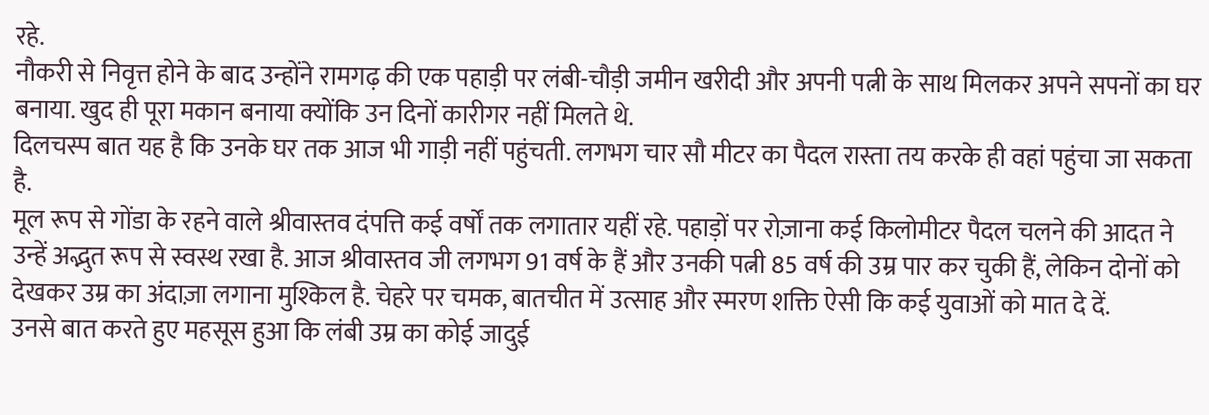रहे.
नौकरी से निवृत्त होने के बाद उन्होंने रामगढ़ की एक पहाड़ी पर लंबी-चौड़ी जमीन खरीदी और अपनी पत्नी के साथ मिलकर अपने सपनों का घर बनाया. खुद ही पूरा मकान बनाया क्योंकि उन दिनों कारीगर नहीं मिलते थे.
दिलचस्प बात यह है कि उनके घर तक आज भी गाड़ी नहीं पहुंचती. लगभग चार सौ मीटर का पैदल रास्ता तय करके ही वहां पहुंचा जा सकता है.
मूल रूप से गोंडा के रहने वाले श्रीवास्तव दंपत्ति कई वर्षों तक लगातार यहीं रहे. पहाड़ों पर रोज़ाना कई किलोमीटर पैदल चलने की आदत ने उन्हें अद्भुत रूप से स्वस्थ रखा है. आज श्रीवास्तव जी लगभग 91 वर्ष के हैं और उनकी पत्नी 85 वर्ष की उम्र पार कर चुकी हैं, लेकिन दोनों को देखकर उम्र का अंदाज़ा लगाना मुश्किल है. चेहरे पर चमक, बातचीत में उत्साह और स्मरण शक्ति ऐसी कि कई युवाओं को मात दे दें.
उनसे बात करते हुए महसूस हुआ कि लंबी उम्र का कोई जादुई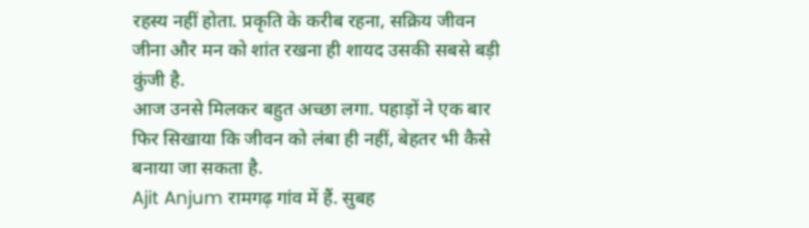रहस्य नहीं होता. प्रकृति के करीब रहना, सक्रिय जीवन जीना और मन को शांत रखना ही शायद उसकी सबसे बड़ी कुंजी है.
आज उनसे मिलकर बहुत अच्छा लगा. पहाड़ों ने एक बार फिर सिखाया कि जीवन को लंबा ही नहीं, बेहतर भी कैसे बनाया जा सकता है.
Ajit Anjum रामगढ़ गांव में हैं. सुबह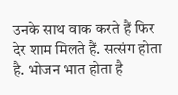उनके साथ वाक करते हैं फिर देर शाम मिलते हैं. सत्संग होता है. भोजन भात होता है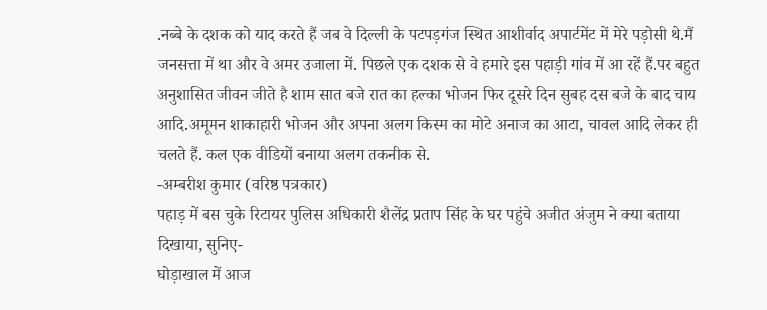.नब्बे के दशक को याद करते हैं जब वे दिल्ली के पटपड़गंज स्थित आशीर्वाद अपार्टमेंट में मेरे पड़ोसी थे.मैं जनसत्ता में था और वे अमर उजाला में. पिछले एक दशक से वे हमारे इस पहाड़ी गांव में आ रहें हैं.पर बहुत अनुशासित जीवन जीते है शाम सात बजे रात का हल्का भोजन फिर दूसरे दिन सुबह दस बजे के बाद चाय आदि.अमूमन शाकाहारी भोजन और अपना अलग किस्म का मोटे अनाज का आटा, चावल आदि लेकर ही चलते हैं. कल एक वीडियों बनाया अलग तकनीक से.
-अम्बरीश कुमार (वरिष्ठ पत्रकार)
पहाड़ में बस चुके रिटायर पुलिस अधिकारी शैलेंद्र प्रताप सिंह के घर पहुंचे अजीत अंजुम ने क्या बताया दिखाया, सुनिए-
घोड़ाखाल में आज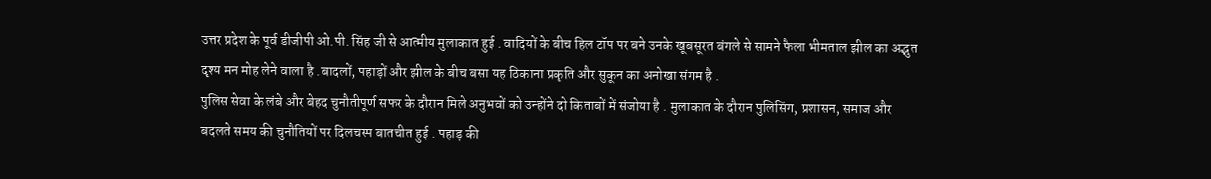उत्तर प्रदेश के पूर्व डीजीपी ओ.पी. सिंह जी से आत्मीय मुलाकात हुई . वादियों के बीच हिल टॉप पर बने उनके खूबसूरत बंगले से सामने फैला भीमताल झील का अद्भुत दृश्य मन मोह लेने वाला है .बादलों, पहाड़ों और झील के बीच बसा यह ठिकाना प्रकृति और सुकून का अनोखा संगम है .
पुलिस सेवा के लंबे और बेहद चुनौतीपूर्ण सफर के दौरान मिले अनुभवों को उन्होंने दो किताबों में संजोया है . मुलाकात के दौरान पुलिसिंग, प्रशासन, समाज और बदलते समय की चुनौतियों पर दिलचस्प बातचीत हुई . पहाड़ की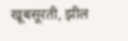खूबसूरती, झील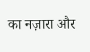का नज़ारा और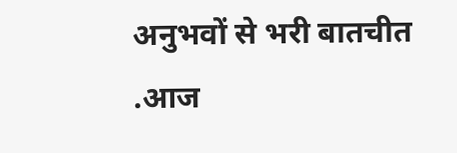अनुभवों से भरी बातचीत .आज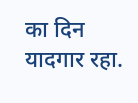का दिन यादगार रहा.